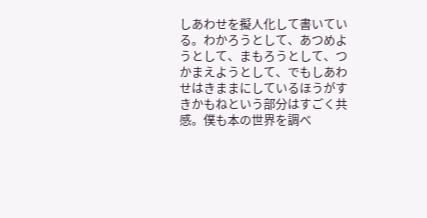しあわせを擬人化して書いている。わかろうとして、あつめようとして、まもろうとして、つかまえようとして、でもしあわせはきままにしているほうがすきかもねという部分はすごく共感。僕も本の世界を調べ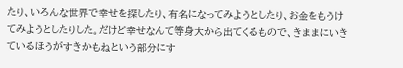たり、いろんな世界で幸せを探したり、有名になってみようとしたり、お金をもうけてみようとしたりした。だけど幸せなんて等身大から出てくるもので、きままにいきているほうがすきかもねという部分にす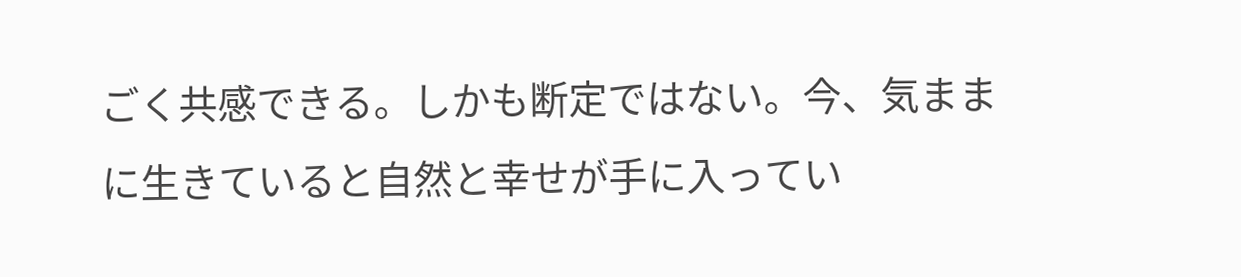ごく共感できる。しかも断定ではない。今、気ままに生きていると自然と幸せが手に入ってい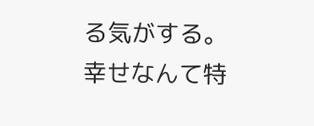る気がする。幸せなんて特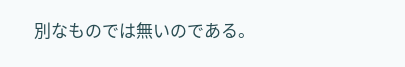別なものでは無いのである。